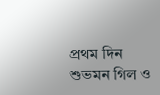প্রথম দিন শুভমন গিল ও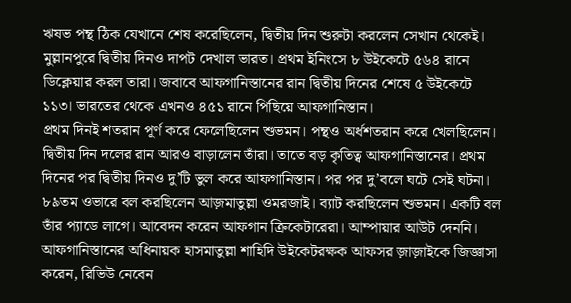ঋষভ পন্থ ঠিক যেখানে শেষ করেছিলেন, দ্বিতীয় দিন শুরুটা করলেন সেখান থেকেই। মুল্লানপুরে দ্বিতীয় দিনও দাপট দেখাল ভারত। প্রথম ইনিংসে ৮ উইকেটে ৫৬৪ রানে ডিক্লেয়ার করল তারা। জবাবে আফগানিস্তানের রান দ্বিতীয় দিনের শেষে ৫ উইকেটে ১১৩। ভারতের থেকে এখনও ৪৫১ রানে পিছিয়ে আফগানিস্তান।
প্রথম দিনই শতরান পূর্ণ করে ফেলেছিলেন শুভমন। পন্থও অর্ধশতরান করে খেলছিলেন। দ্বিতীয় দিন দলের রান আরও বাড়ালেন তাঁরা। তাতে বড় কৃতিত্ব আফগানিস্তানের। প্রথম দিনের পর দ্বিতীয় দিনও দু’টি ভুল করে আফগানিস্তান। পর পর দু’বলে ঘটে সেই ঘটনা। ৮৯তম ওভারে বল করছিলেন আজ়মাতুল্লা ওমরজাই। ব্যাট করছিলেন শুভমন। একটি বল তাঁর প্যাডে লাগে। আবেদন করেন আফগান ক্রিকেটারেরা। আম্পায়ার আউট দেননি। আফগানিস্তানের অধিনায়ক হাসমাতুল্লা শাহিদি উইকেটরক্ষক আফসর জ়াজ়াইকে জিজ্ঞাসা করেন, রিভিউ নেবেন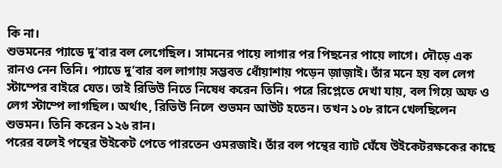কি না।
শুভমনের প্যাডে দু’বার বল লেগেছিল। সামনের পায়ে লাগার পর পিছনের পায়ে লাগে। দৌড়ে এক রানও নেন তিনি। প্যাডে দু’বার বল লাগায় সম্ভবত ধোঁয়াশায় পড়েন জ়াজ়াই। তাঁর মনে হয় বল লেগ স্টাম্পের বাইরে যেত। তাই রিভিউ নিতে নিষেধ করেন তিনি। পরে রিপ্লেতে দেখা যায়, বল গিয়ে অফ ও লেগ স্টাম্পে লাগছিল। অর্থাৎ, রিভিউ নিলে শুভমন আউট হতেন। তখন ১০৮ রানে খেলছিলেন শুভমন। তিনি করেন ১২৬ রান।
পরের বলেই পন্থের উইকেট পেতে পারতেন ওমরজাই। তাঁর বল পন্থের ব্যাট ঘেঁষে উইকেটরক্ষকের কাছে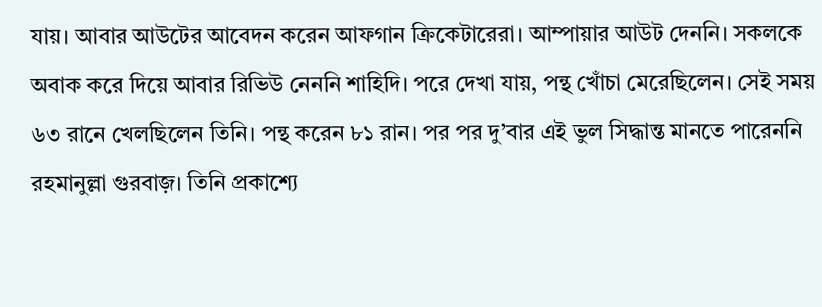যায়। আবার আউটের আবেদন করেন আফগান ক্রিকেটারেরা। আম্পায়ার আউট দেননি। সকলকে অবাক করে দিয়ে আবার রিভিউ নেননি শাহিদি। পরে দেখা যায়, পন্থ খোঁচা মেরেছিলেন। সেই সময় ৬৩ রানে খেলছিলেন তিনি। পন্থ করেন ৮১ রান। পর পর দু’বার এই ভুল সিদ্ধান্ত মানতে পারেননি রহমানুল্লা গুরবাজ়। তিনি প্রকাশ্যে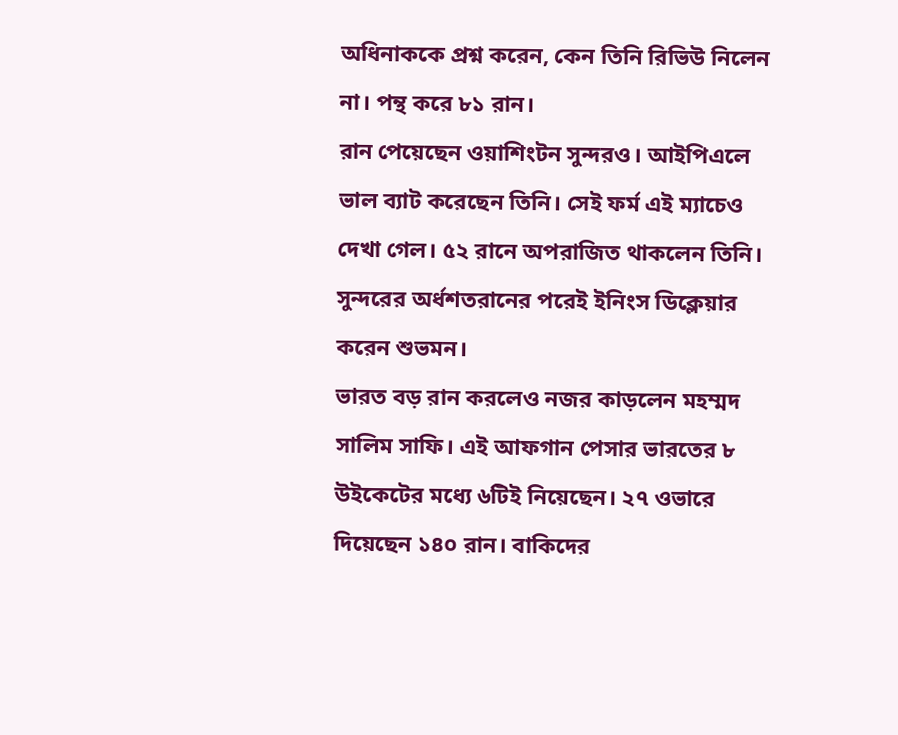অধিনাককে প্রশ্ন করেন, কেন তিনি রিভিউ নিলেন না। পন্থ করে ৮১ রান।
রান পেয়েছেন ওয়াশিংটন সুন্দরও। আইপিএলে ভাল ব্যাট করেছেন তিনি। সেই ফর্ম এই ম্যাচেও দেখা গেল। ৫২ রানে অপরাজিত থাকলেন তিনি। সুন্দরের অর্ধশতরানের পরেই ইনিংস ডিক্লেয়ার করেন শুভমন।
ভারত বড় রান করলেও নজর কাড়লেন মহম্মদ সালিম সাফি। এই আফগান পেসার ভারতের ৮ উইকেটের মধ্যে ৬টিই নিয়েছেন। ২৭ ওভারে দিয়েছেন ১৪০ রান। বাকিদের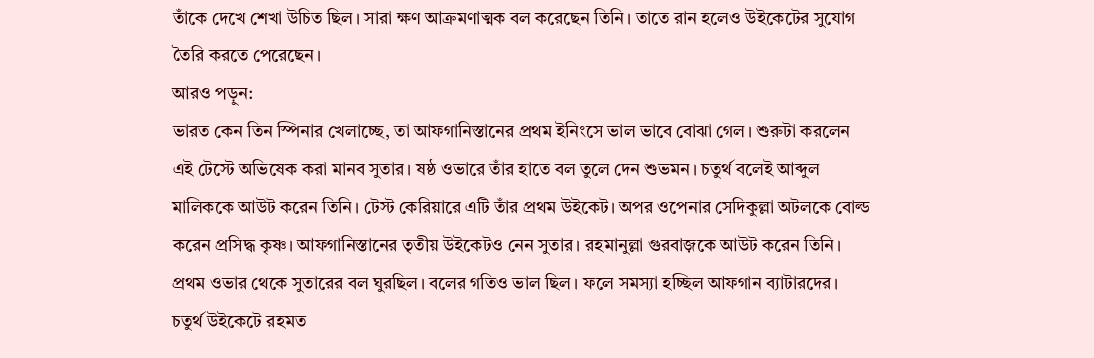তাঁকে দেখে শেখা উচিত ছিল। সারা ক্ষণ আক্রমণাত্মক বল করেছেন তিনি। তাতে রান হলেও উইকেটের সুযোগ তৈরি করতে পেরেছেন।
আরও পড়ুন:
ভারত কেন তিন স্পিনার খেলাচ্ছে, তা আফগানিস্তানের প্রথম ইনিংসে ভাল ভাবে বোঝা গেল। শুরুটা করলেন এই টেস্টে অভিষেক করা মানব সুতার। ষষ্ঠ ওভারে তাঁর হাতে বল তুলে দেন শুভমন। চতুর্থ বলেই আব্দুল মালিককে আউট করেন তিনি। টেস্ট কেরিয়ারে এটি তাঁর প্রথম উইকেট। অপর ওপেনার সেদিকুল্লা অটলকে বোল্ড করেন প্রসিদ্ধ কৃষ্ণ। আফগানিস্তানের তৃতীয় উইকেটও নেন সুতার। রহমানুল্লা গুরবাজ়কে আউট করেন তিনি।
প্রথম ওভার থেকে সুতারের বল ঘুরছিল। বলের গতিও ভাল ছিল। ফলে সমস্যা হচ্ছিল আফগান ব্যাটারদের। চতুর্থ উইকেটে রহমত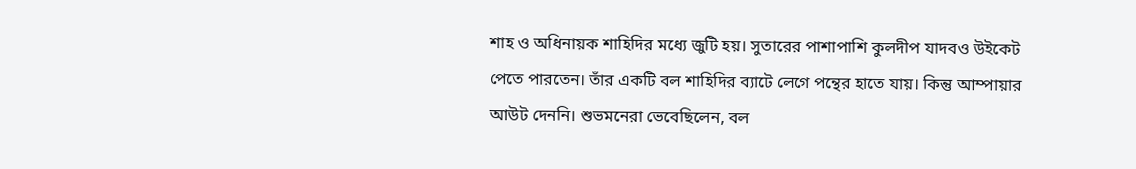শাহ ও অধিনায়ক শাহিদির মধ্যে জুটি হয়। সুতারের পাশাপাশি কুলদীপ যাদবও উইকেট পেতে পারতেন। তাঁর একটি বল শাহিদির ব্যাটে লেগে পন্থের হাতে যায়। কিন্তু আম্পায়ার আউট দেননি। শুভমনেরা ভেবেছিলেন, বল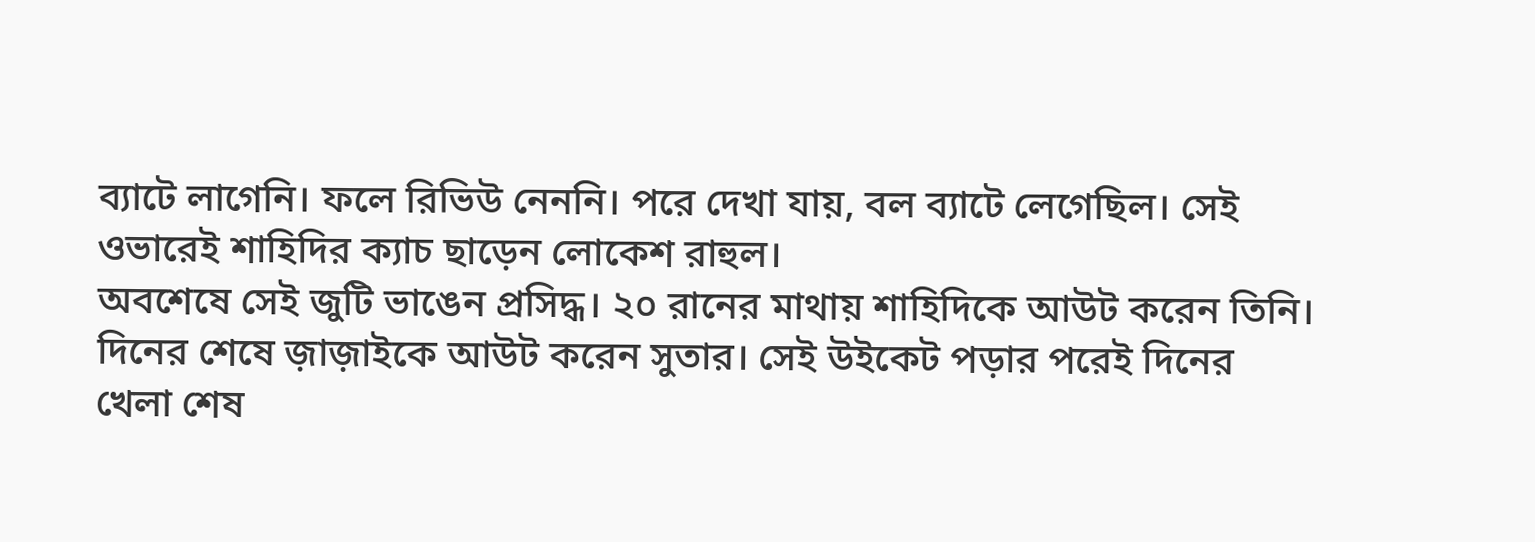ব্যাটে লাগেনি। ফলে রিভিউ নেননি। পরে দেখা যায়, বল ব্যাটে লেগেছিল। সেই ওভারেই শাহিদির ক্যাচ ছাড়েন লোকেশ রাহুল।
অবশেষে সেই জুটি ভাঙেন প্রসিদ্ধ। ২০ রানের মাথায় শাহিদিকে আউট করেন তিনি। দিনের শেষে জ়াজ়াইকে আউট করেন সুতার। সেই উইকেট পড়ার পরেই দিনের খেলা শেষ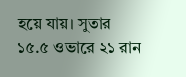হয়ে যায়। সুতার ১৫.৫ ওভারে ২১ রান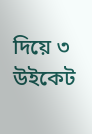দিয়ে ৩ উইকেট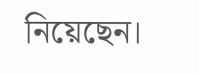নিয়েছেন।